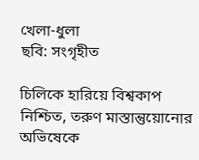খেলা-ধুলা
ছবি: সংগৃহীত

চিলিকে হারিয়ে বিশ্বকাপ নিশ্চিত, তরুণ মাস্তান্তুয়োনোর অভিষেকে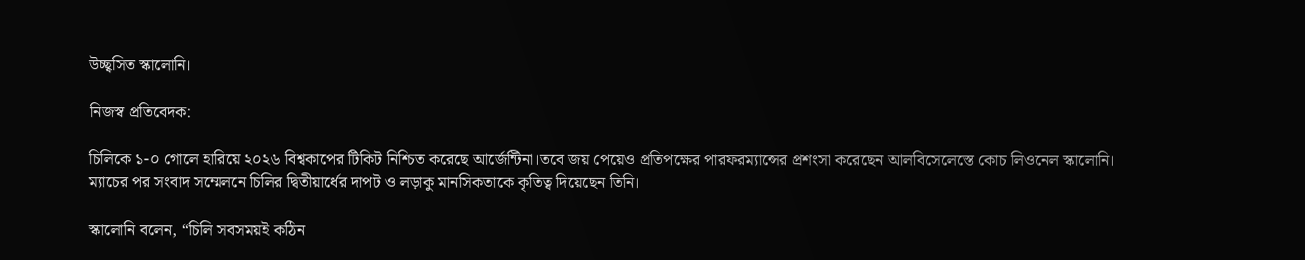উচ্ছ্বসিত স্কালোনি।

নিজস্ব প্রতিবেদক:

চিলিকে ১-০ গোলে হারিয়ে ২০২৬ বিশ্বকাপের টিকিট নিশ্চিত করেছে আর্জেন্টিনা।তবে জয় পেয়েও প্রতিপক্ষের পারফরম্যান্সের প্রশংসা করেছেন আলবিসেলেস্তে কোচ লিওনেল স্কালোনি।
ম্যাচের পর সংবাদ সম্মেলনে চিলির দ্বিতীয়ার্ধের দাপট ও লড়াকু মানসিকতাকে কৃতিত্ব দিয়েছেন তিনি।

স্কালোনি বলেন, “চিলি সবসময়ই কঠিন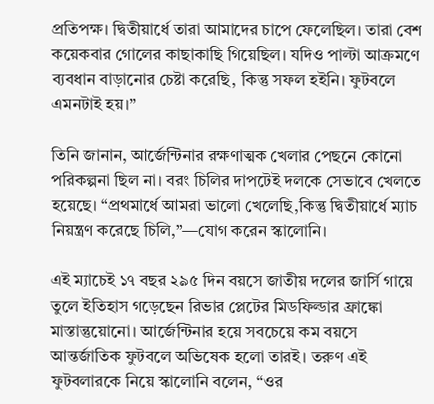প্রতিপক্ষ। দ্বিতীয়ার্ধে তারা আমাদের চাপে ফেলেছিল। তারা বেশ কয়েকবার গোলের কাছাকাছি গিয়েছিল। যদিও পাল্টা আক্রমণে ব্যবধান বাড়ানোর চেষ্টা করেছি, কিন্তু সফল হইনি। ফুটবলে এমনটাই হয়।”

তিনি জানান, আর্জেন্টিনার রক্ষণাত্মক খেলার পেছনে কোনো পরিকল্পনা ছিল না। বরং চিলির দাপটেই দলকে সেভাবে খেলতে হয়েছে। “প্রথমার্ধে আমরা ভালো খেলেছি,কিন্তু দ্বিতীয়ার্ধে ম্যাচ নিয়ন্ত্রণ করেছে চিলি,”—যোগ করেন স্কালোনি।

এই ম্যাচেই ১৭ বছর ২৯৫ দিন বয়সে জাতীয় দলের জার্সি গায়ে তুলে ইতিহাস গড়েছেন রিভার প্লেটের মিডফিল্ডার ফ্রাঙ্কো মাস্তান্তুয়োনো। আর্জেন্টিনার হয়ে সবচেয়ে কম বয়সে আন্তর্জাতিক ফুটবলে অভিষেক হলো তারই। তরুণ এই ফুটবলারকে নিয়ে স্কালোনি বলেন, “ওর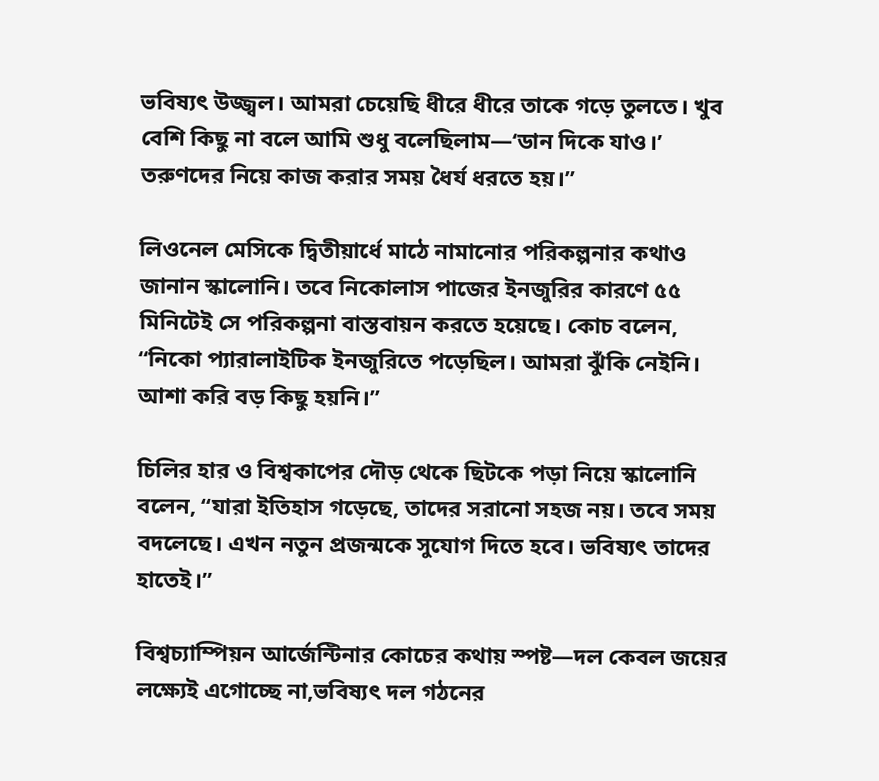ভবিষ্যৎ উজ্জ্বল। আমরা চেয়েছি ধীরে ধীরে তাকে গড়ে তুলতে। খুব বেশি কিছু না বলে আমি শুধু বলেছিলাম—‘ডান দিকে যাও।’ তরুণদের নিয়ে কাজ করার সময় ধৈর্য ধরতে হয়।”

লিওনেল মেসিকে দ্বিতীয়ার্ধে মাঠে নামানোর পরিকল্পনার কথাও জানান স্কালোনি। তবে নিকোলাস পাজের ইনজুরির কারণে ৫৫ মিনিটেই সে পরিকল্পনা বাস্তবায়ন করতে হয়েছে। কোচ বলেন, “নিকো প্যারালাইটিক ইনজুরিতে পড়েছিল। আমরা ঝুঁকি নেইনি। আশা করি বড় কিছু হয়নি।”

চিলির হার ও বিশ্বকাপের দৌড় থেকে ছিটকে পড়া নিয়ে স্কালোনি বলেন, “যারা ইতিহাস গড়েছে, তাদের সরানো সহজ নয়। তবে সময় বদলেছে। এখন নতুন প্রজন্মকে সুযোগ দিতে হবে। ভবিষ্যৎ তাদের হাতেই।”

বিশ্বচ্যাম্পিয়ন আর্জেন্টিনার কোচের কথায় স্পষ্ট—দল কেবল জয়ের লক্ষ্যেই এগোচ্ছে না,ভবিষ্যৎ দল গঠনের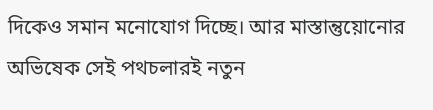দিকেও সমান মনোযোগ দিচ্ছে। আর মাস্তান্তুয়োনোর অভিষেক সেই পথচলারই নতুন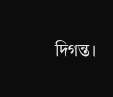দিগন্ত।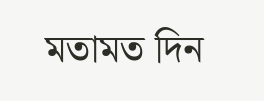মতামত দিন